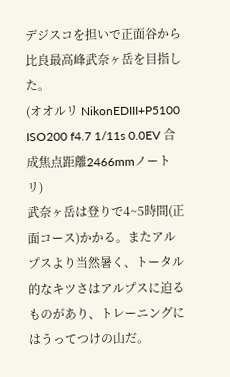デジスコを担いで正面谷から比良最高峰武奈ヶ岳を目指した。
(オオルリ NikonEDIII+P5100 ISO200 f4.7 1/11s 0.0EV 合成焦点距離2466mmノートリ)
武奈ヶ岳は登りで4~5時間(正面コース)かかる。またアルプスより当然暑く、トータル的なキツさはアルプスに迫るものがあり、トレーニングにはうってつけの山だ。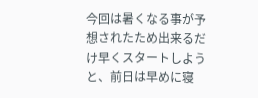今回は暑くなる事が予想されたため出来るだけ早くスタートしようと、前日は早めに寝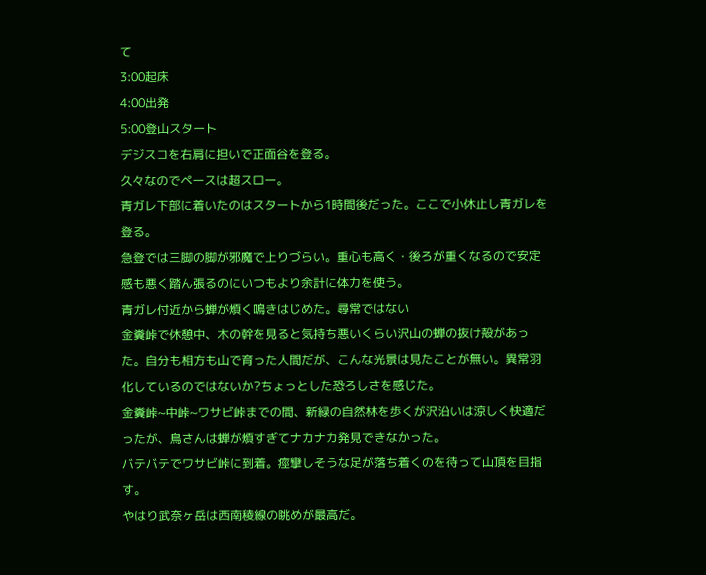て
3:00起床
4:00出発
5:00登山スタート
デジスコを右肩に担いで正面谷を登る。
久々なのでペースは超スロー。
青ガレ下部に着いたのはスタートから1時間後だった。ここで小休止し青ガレを登る。
急登では三脚の脚が邪魔で上りづらい。重心も高く・後ろが重くなるので安定感も悪く踏ん張るのにいつもより余計に体力を使う。
青ガレ付近から蝉が煩く鳴きはじめた。尋常ではない
金糞峠で休憩中、木の幹を見ると気持ち悪いくらい沢山の蝉の抜け殻があった。自分も相方も山で育った人間だが、こんな光景は見たことが無い。異常羽化しているのではないか?ちょっとした恐ろしさを感じた。
金糞峠~中峠~ワサビ峠までの間、新緑の自然林を歩くが沢沿いは涼しく快適だったが、鳥さんは蝉が煩すぎてナカナカ発見できなかった。
バテバテでワサビ峠に到着。痙攣しそうな足が落ち着くのを待って山頂を目指す。
やはり武奈ヶ岳は西南稜線の眺めが最高だ。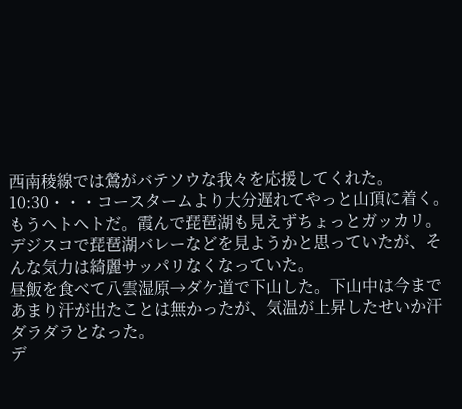西南稜線では鶯がバテソウな我々を応援してくれた。
10:30・・・コースタームより大分遅れてやっと山頂に着く。
もうヘトヘトだ。霞んで琵琶湖も見えずちょっとガッカリ。
デジスコで琵琶湖バレーなどを見ようかと思っていたが、そんな気力は綺麗サッパリなくなっていた。
昼飯を食べて八雲湿原→ダケ道で下山した。下山中は今まであまり汗が出たことは無かったが、気温が上昇したせいか汗ダラダラとなった。
デ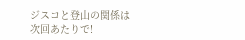ジスコと登山の関係は次回あたりで!